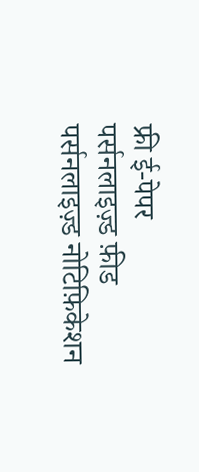फ्री ई-पेपर
पर्सनलाइज़्ड फ़ीड
पर्सनलाइज़्ड नोटिफ़िकेशन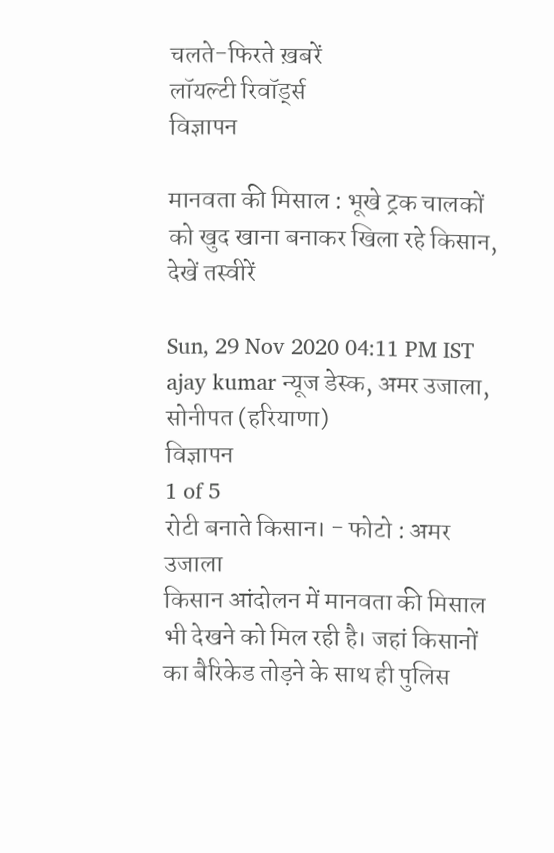चलते-फिरते ख़बरें
लॉयल्टी रिवॉर्ड्स
विज्ञापन

मानवता की मिसाल : भूखे ट्रक चालकों को खुद खाना बनाकर खिला रहे किसान, देखें तस्वीरें

Sun, 29 Nov 2020 04:11 PM IST
ajay kumar न्यूज डेस्क, अमर उजाला, सोनीपत (हरियाणा)
विज्ञापन
1 of 5
रोटी बनाते किसान। - फोटो : अमर उजाला
किसान आंदोलन में मानवता की मिसाल भी देखने को मिल रही है। जहां किसानों का बैरिकेड तोड़ने के साथ ही पुलिस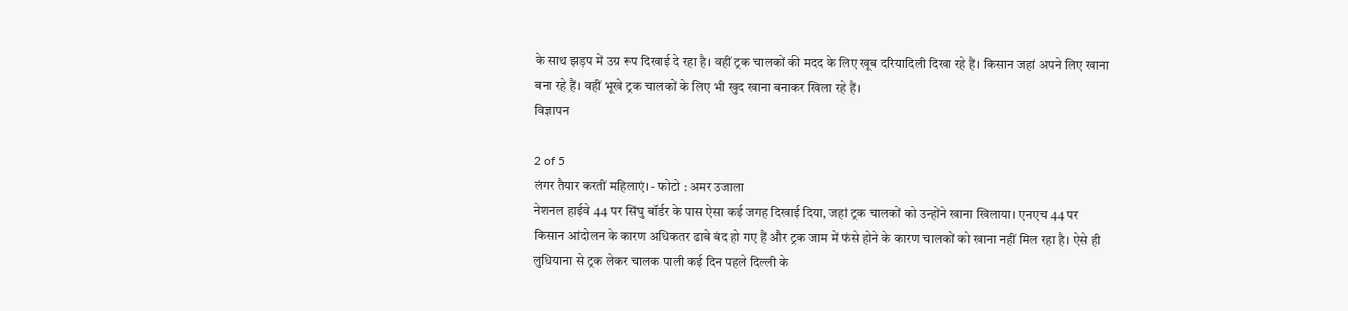के साथ झड़प में उग्र रूप दिखाई दे रहा है। वहीं ट्रक चालकों की मदद के लिए खूब दरियादिली दिखा रहे हैं। किसान जहां अपने लिए खाना बना रहे हैं। वहीं भूखे ट्रक चालकों के लिए भी खुद खाना बनाकर खिला रहे हैं।
विज्ञापन

2 of 5
लंगर तैयार करतीं महिलाएं। - फोटो : अमर उजाला
नेशनल हाईवे 44 पर सिंघु बॉर्डर के पास ऐसा कई जगह दिखाई दिया, जहां ट्रक चालकों को उन्होंने खाना खिलाया। एनएच 44 पर किसान आंदोलन के कारण अधिकतर ढाबे बंद हो गए हैं और ट्रक जाम में फंसे होने के कारण चालकों को खाना नहीं मिल रहा है। ऐसे ही लुधियाना से ट्रक लेकर चालक पाली कई दिन पहले दिल्ली के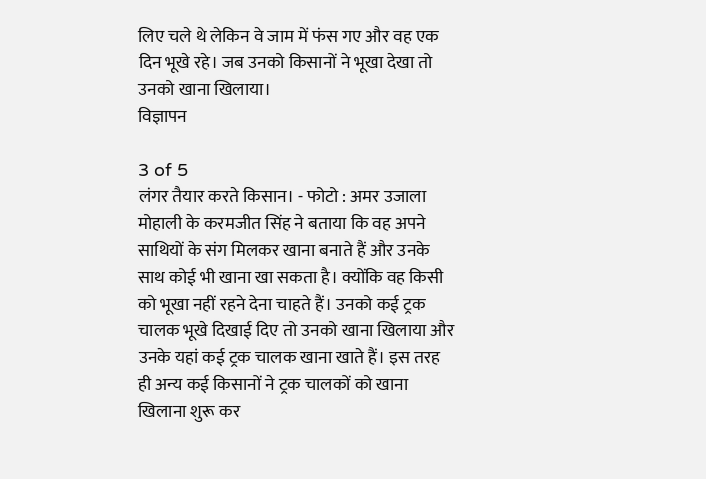लिए चले थे लेकिन वे जाम में फंस गए और वह एक दिन भूखे रहे। जब उनको किसानों ने भूखा देखा तो उनको खाना खिलाया।
विज्ञापन

3 of 5
लंगर तैयार करते किसान। - फोटो : अमर उजाला
मोहाली के करमजीत सिंह ने बताया कि वह अपने साथियों के संग मिलकर खाना बनाते हैं और उनके साथ कोई भी खाना खा सकता है। क्योंकि वह किसी को भूखा नहीं रहने देना चाहते हैं। उनको कई ट्रक चालक भूखे दिखाई दिए तो उनको खाना खिलाया और उनके यहां कई ट्रक चालक खाना खाते हैं। इस तरह ही अन्य कई किसानों ने ट्रक चालकों को खाना खिलाना शुरू कर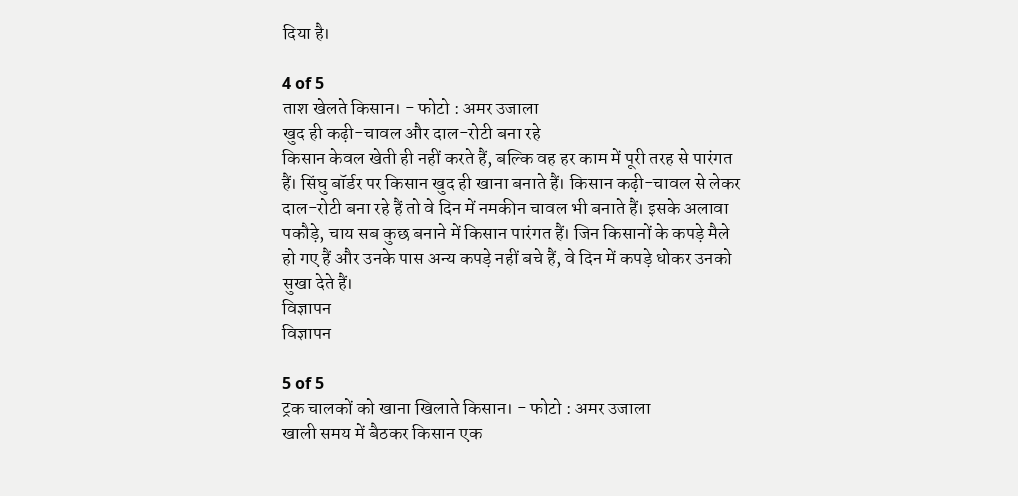दिया है।

4 of 5
ताश खेलते किसान। - फोटो : अमर उजाला
खुद ही कढ़ी-चावल और दाल-रोटी बना रहे
किसान केवल खेती ही नहीं करते हैं, बल्कि वह हर काम में पूरी तरह से पारंगत हैं। सिंघु बॉर्डर पर किसान खुद ही खाना बनाते हैं। किसान कढ़ी-चावल से लेकर दाल-रोटी बना रहे हैं तो वे दिन में नमकीन चावल भी बनाते हैं। इसके अलावा पकौड़े, चाय सब कुछ बनाने में किसान पारंगत हैं। जिन किसानों के कपड़े मैले हो गए हैं और उनके पास अन्य कपड़े नहीं बचे हैं, वे दिन में कपड़े धोकर उनको सुखा देते हैं।
विज्ञापन
विज्ञापन

5 of 5
ट्रक चालकों को खाना खिलाते किसान। - फोटो : अमर उजाला
खाली समय में बैठकर किसान एक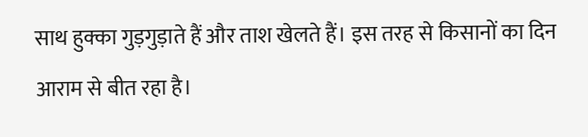साथ हुक्का गुड़गुड़ाते हैं और ताश खेलते हैं। इस तरह से किसानों का दिन आराम से बीत रहा है।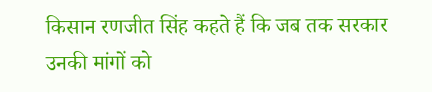किसान रणजीत सिंह कहते हैं कि जब तक सरकार उनकी मांगों को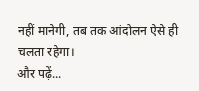नहीं मानेगी, तब तक आंदोलन ऐसे ही चलता रहेगा।
और पढ़ें...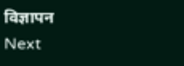विज्ञापन
Next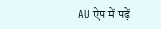AU ऐप में पढ़ें